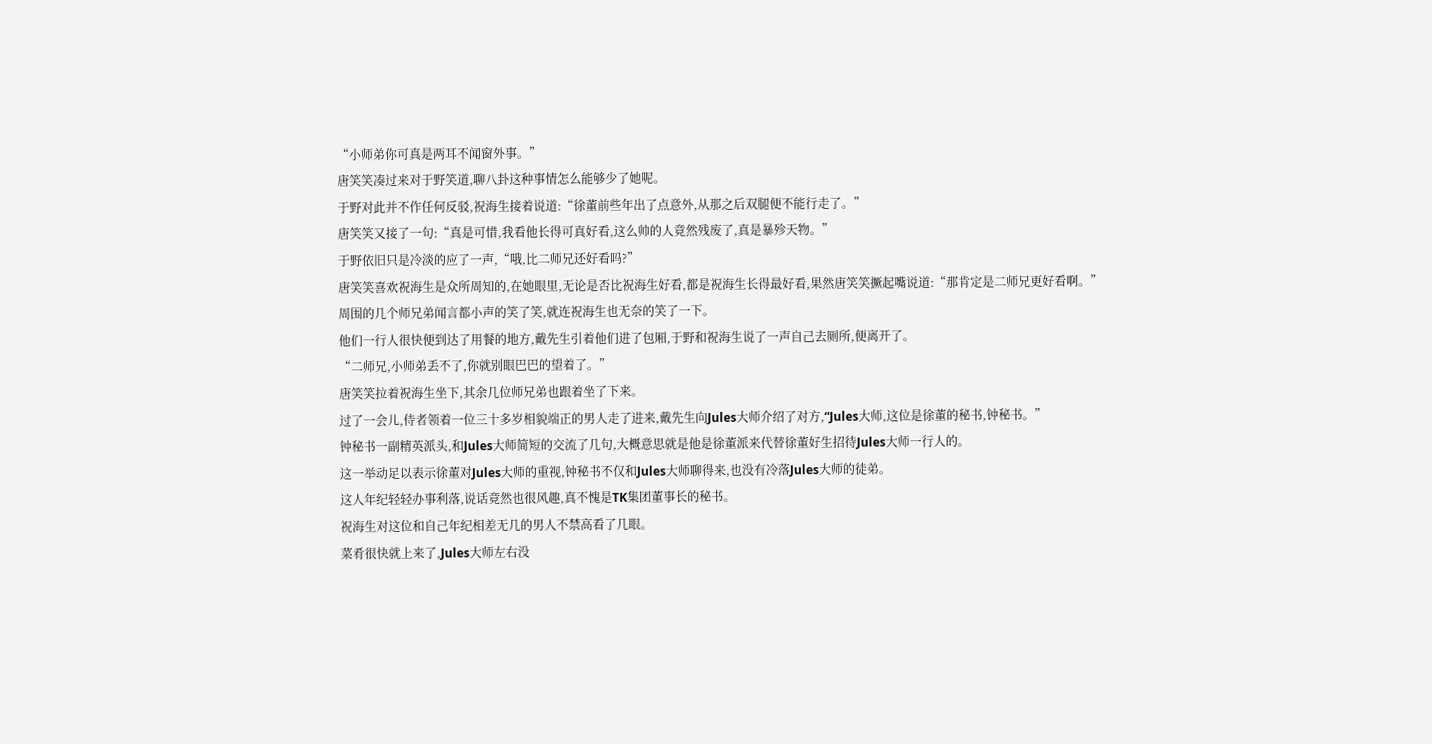“小师弟你可真是两耳不闻窗外事。”
唐笑笑凑过来对于野笑道,聊八卦这种事情怎么能够少了她呢。
于野对此并不作任何反驳,祝海生接着说道:“徐董前些年出了点意外,从那之后双腿便不能行走了。”
唐笑笑又接了一句:“真是可惜,我看他长得可真好看,这么帅的人竟然残废了,真是暴殄天物。”
于野依旧只是冷淡的应了一声,“哦,比二师兄还好看吗?”
唐笑笑喜欢祝海生是众所周知的,在她眼里,无论是否比祝海生好看,都是祝海生长得最好看,果然唐笑笑撅起嘴说道:“那肯定是二师兄更好看啊。”
周围的几个师兄弟闻言都小声的笑了笑,就连祝海生也无奈的笑了一下。
他们一行人很快便到达了用餐的地方,戴先生引着他们进了包厢,于野和祝海生说了一声自己去厕所,便离开了。
“二师兄,小师弟丢不了,你就别眼巴巴的望着了。”
唐笑笑拉着祝海生坐下,其余几位师兄弟也跟着坐了下来。
过了一会儿,侍者领着一位三十多岁相貌端正的男人走了进来,戴先生向Jules大师介绍了对方,“Jules大师,这位是徐董的秘书,钟秘书。”
钟秘书一副精英派头,和Jules大师简短的交流了几句,大概意思就是他是徐董派来代替徐董好生招待Jules大师一行人的。
这一举动足以表示徐董对Jules大师的重视,钟秘书不仅和Jules大师聊得来,也没有冷落Jules大师的徒弟。
这人年纪轻轻办事利落,说话竟然也很风趣,真不愧是TK集团董事长的秘书。
祝海生对这位和自己年纪相差无几的男人不禁高看了几眼。
菜肴很快就上来了,Jules大师左右没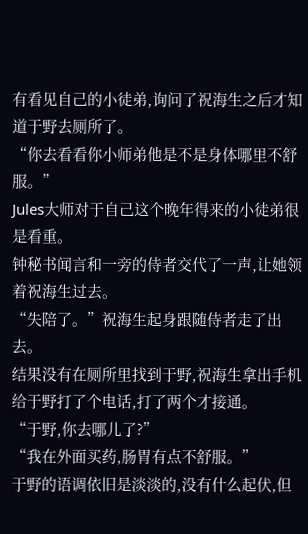有看见自己的小徒弟,询问了祝海生之后才知道于野去厕所了。
“你去看看你小师弟他是不是身体哪里不舒服。”
Jules大师对于自己这个晚年得来的小徒弟很是看重。
钟秘书闻言和一旁的侍者交代了一声,让她领着祝海生过去。
“失陪了。”祝海生起身跟随侍者走了出去。
结果没有在厕所里找到于野,祝海生拿出手机给于野打了个电话,打了两个才接通。
“于野,你去哪儿了?”
“我在外面买药,肠胃有点不舒服。”
于野的语调依旧是淡淡的,没有什么起伏,但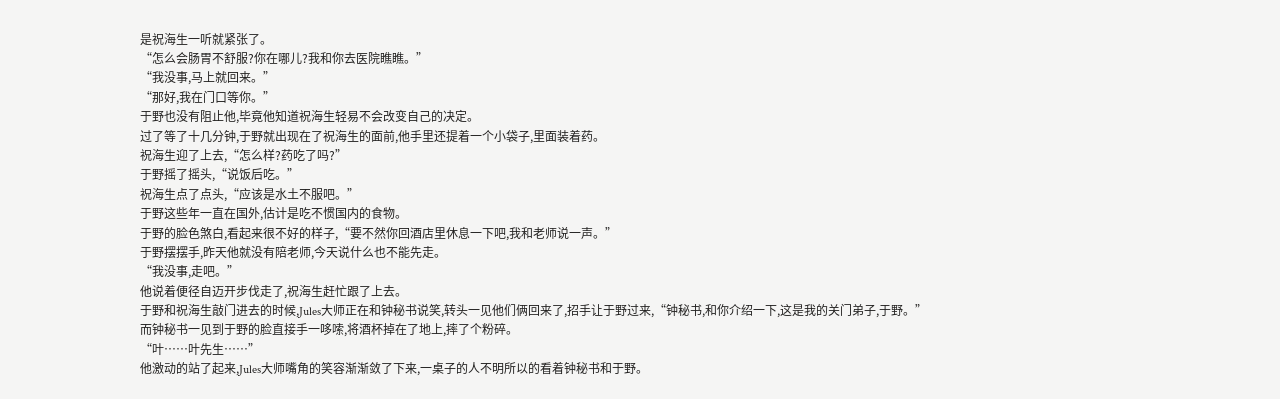是祝海生一听就紧张了。
“怎么会肠胃不舒服?你在哪儿?我和你去医院瞧瞧。”
“我没事,马上就回来。”
“那好,我在门口等你。”
于野也没有阻止他,毕竟他知道祝海生轻易不会改变自己的决定。
过了等了十几分钟,于野就出现在了祝海生的面前,他手里还提着一个小袋子,里面装着药。
祝海生迎了上去,“怎么样?药吃了吗?”
于野摇了摇头,“说饭后吃。”
祝海生点了点头,“应该是水土不服吧。”
于野这些年一直在国外,估计是吃不惯国内的食物。
于野的脸色煞白,看起来很不好的样子,“要不然你回酒店里休息一下吧,我和老师说一声。”
于野摆摆手,昨天他就没有陪老师,今天说什么也不能先走。
“我没事,走吧。”
他说着便径自迈开步伐走了,祝海生赶忙跟了上去。
于野和祝海生敲门进去的时候,Jules大师正在和钟秘书说笑,转头一见他们俩回来了,招手让于野过来,“钟秘书,和你介绍一下,这是我的关门弟子,于野。”
而钟秘书一见到于野的脸直接手一哆嗦,将酒杯掉在了地上,摔了个粉碎。
“叶……叶先生……”
他激动的站了起来,Jules大师嘴角的笑容渐渐敛了下来,一桌子的人不明所以的看着钟秘书和于野。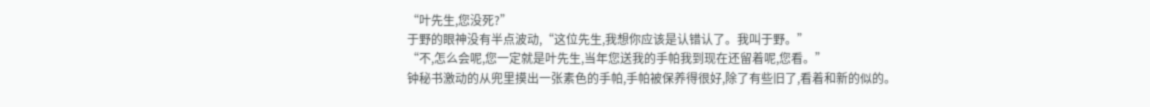“叶先生,您没死?”
于野的眼神没有半点波动,“这位先生,我想你应该是认错认了。我叫于野。”
“不,怎么会呢,您一定就是叶先生,当年您送我的手帕我到现在还留着呢,您看。”
钟秘书激动的从兜里摸出一张素色的手帕,手帕被保养得很好,除了有些旧了,看着和新的似的。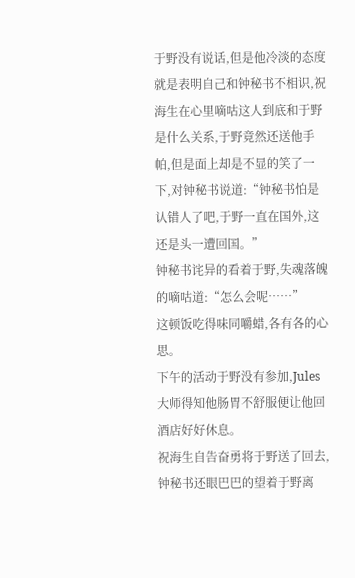于野没有说话,但是他冷淡的态度就是表明自己和钟秘书不相识,祝海生在心里嘀咕这人到底和于野是什么关系,于野竟然还送他手帕,但是面上却是不显的笑了一下,对钟秘书说道:“钟秘书怕是认错人了吧,于野一直在国外,这还是头一遭回国。”
钟秘书诧异的看着于野,失魂落魄的嘀咕道:“怎么会呢……”
这顿饭吃得味同嚼蜡,各有各的心思。
下午的活动于野没有参加,Jules大师得知他肠胃不舒服便让他回酒店好好休息。
祝海生自告奋勇将于野送了回去,钟秘书还眼巴巴的望着于野离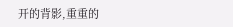开的背影,重重的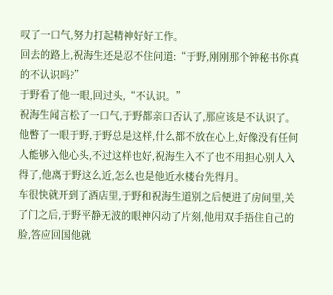叹了一口气,努力打起精神好好工作。
回去的路上,祝海生还是忍不住问道:“于野,刚刚那个钟秘书你真的不认识吗?”
于野看了他一眼,回过头,“不认识。”
祝海生闻言松了一口气,于野都亲口否认了,那应该是不认识了。
他瞥了一眼于野,于野总是这样,什么都不放在心上,好像没有任何人能够入他心头,不过这样也好,祝海生入不了也不用担心别人入得了,他离于野这么近,怎么也是他近水楼台先得月。
车很快就开到了酒店里,于野和祝海生道别之后便进了房间里,关了门之后,于野平静无波的眼神闪动了片刻,他用双手捂住自己的脸,答应回国他就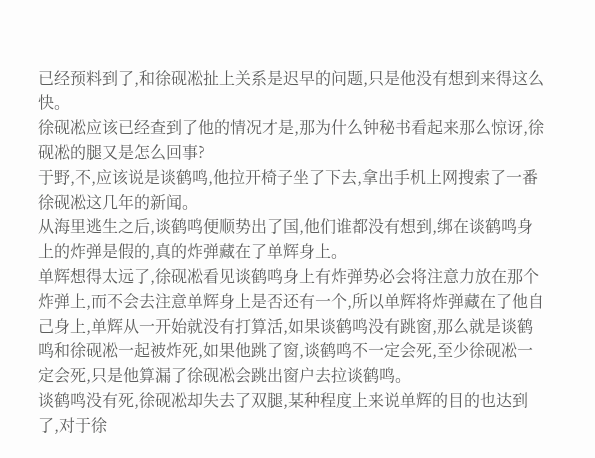已经预料到了,和徐砚凇扯上关系是迟早的问题,只是他没有想到来得这么快。
徐砚凇应该已经查到了他的情况才是,那为什么钟秘书看起来那么惊讶,徐砚凇的腿又是怎么回事?
于野,不,应该说是谈鹤鸣,他拉开椅子坐了下去,拿出手机上网搜索了一番徐砚凇这几年的新闻。
从海里逃生之后,谈鹤鸣便顺势出了国,他们谁都没有想到,绑在谈鹤鸣身上的炸弹是假的,真的炸弹藏在了单辉身上。
单辉想得太远了,徐砚凇看见谈鹤鸣身上有炸弹势必会将注意力放在那个炸弹上,而不会去注意单辉身上是否还有一个,所以单辉将炸弹藏在了他自己身上,单辉从一开始就没有打算活,如果谈鹤鸣没有跳窗,那么就是谈鹤鸣和徐砚凇一起被炸死,如果他跳了窗,谈鹤鸣不一定会死,至少徐砚凇一定会死,只是他算漏了徐砚凇会跳出窗户去拉谈鹤鸣。
谈鹤鸣没有死,徐砚凇却失去了双腿,某种程度上来说单辉的目的也达到了,对于徐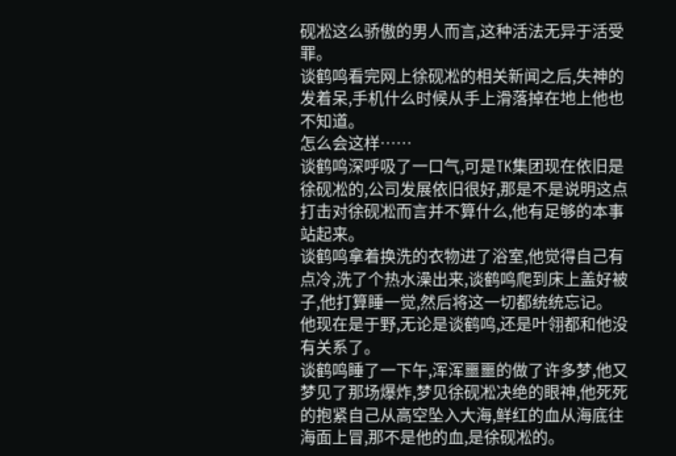砚凇这么骄傲的男人而言,这种活法无异于活受罪。
谈鹤鸣看完网上徐砚凇的相关新闻之后,失神的发着呆,手机什么时候从手上滑落掉在地上他也不知道。
怎么会这样……
谈鹤鸣深呼吸了一口气,可是TK集团现在依旧是徐砚凇的,公司发展依旧很好,那是不是说明这点打击对徐砚凇而言并不算什么,他有足够的本事站起来。
谈鹤鸣拿着换洗的衣物进了浴室,他觉得自己有点冷,洗了个热水澡出来,谈鹤鸣爬到床上盖好被子,他打算睡一觉,然后将这一切都统统忘记。
他现在是于野,无论是谈鹤鸣,还是叶翎都和他没有关系了。
谈鹤鸣睡了一下午,浑浑噩噩的做了许多梦,他又梦见了那场爆炸,梦见徐砚凇决绝的眼神,他死死的抱紧自己从高空坠入大海,鲜红的血从海底往海面上冒,那不是他的血,是徐砚凇的。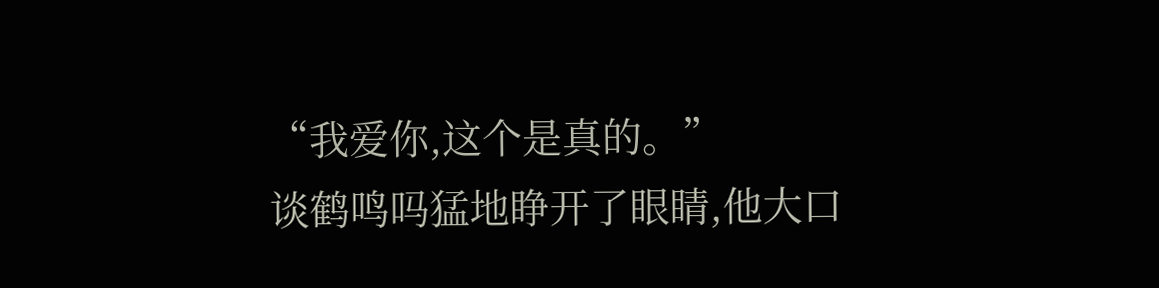“我爱你,这个是真的。”
谈鹤鸣吗猛地睁开了眼睛,他大口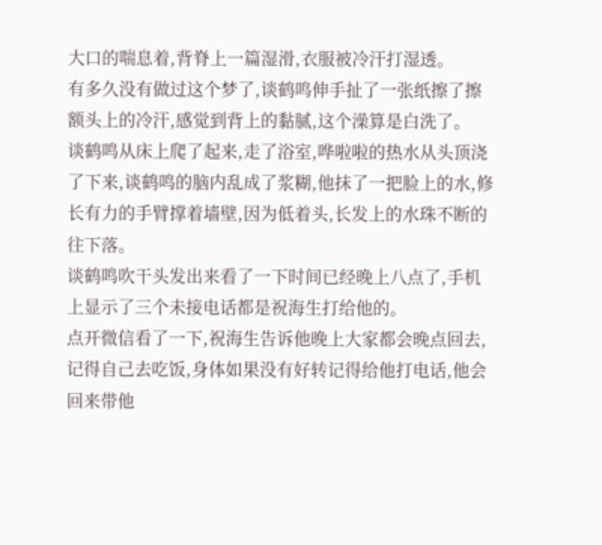大口的喘息着,背脊上一篇湿滑,衣服被冷汗打湿透。
有多久没有做过这个梦了,谈鹤鸣伸手扯了一张纸擦了擦额头上的冷汗,感觉到背上的黏腻,这个澡算是白洗了。
谈鹤鸣从床上爬了起来,走了浴室,哗啦啦的热水从头顶浇了下来,谈鹤鸣的脑内乱成了浆糊,他抹了一把脸上的水,修长有力的手臂撑着墙壁,因为低着头,长发上的水珠不断的往下落。
谈鹤鸣吹干头发出来看了一下时间已经晚上八点了,手机上显示了三个未接电话都是祝海生打给他的。
点开微信看了一下,祝海生告诉他晚上大家都会晚点回去,记得自己去吃饭,身体如果没有好转记得给他打电话,他会回来带他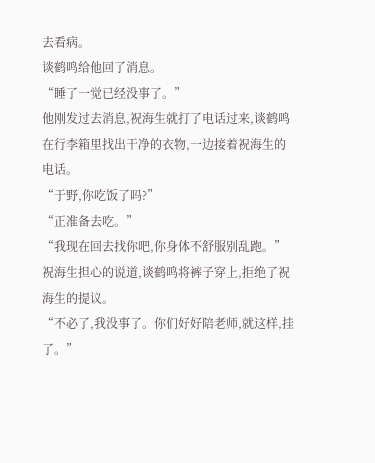去看病。
谈鹤鸣给他回了消息。
“睡了一觉已经没事了。”
他刚发过去消息,祝海生就打了电话过来,谈鹤鸣在行李箱里找出干净的衣物,一边接着祝海生的电话。
“于野,你吃饭了吗?”
“正准备去吃。”
“我现在回去找你吧,你身体不舒服别乱跑。”
祝海生担心的说道,谈鹤鸣将裤子穿上,拒绝了祝海生的提议。
“不必了,我没事了。你们好好陪老师,就这样,挂了。”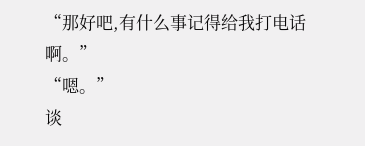“那好吧,有什么事记得给我打电话啊。”
“嗯。”
谈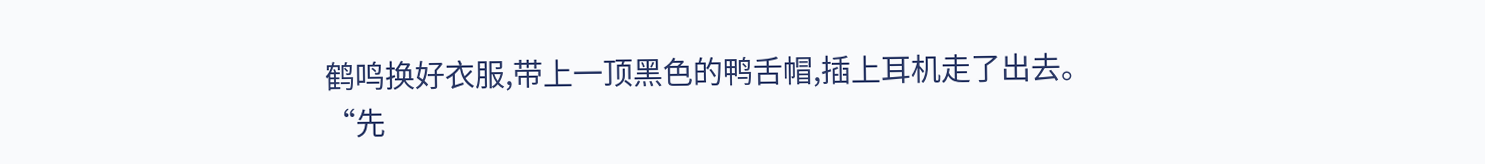鹤鸣换好衣服,带上一顶黑色的鸭舌帽,插上耳机走了出去。
“先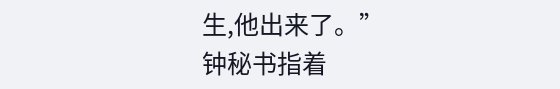生,他出来了。”
钟秘书指着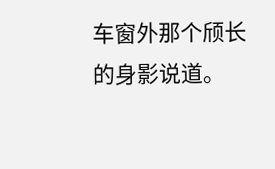车窗外那个颀长的身影说道。